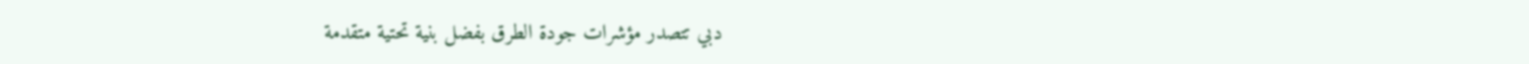دبي تتصدر مؤشرات جودة الطرق بفضل بنية تحتية متقدمة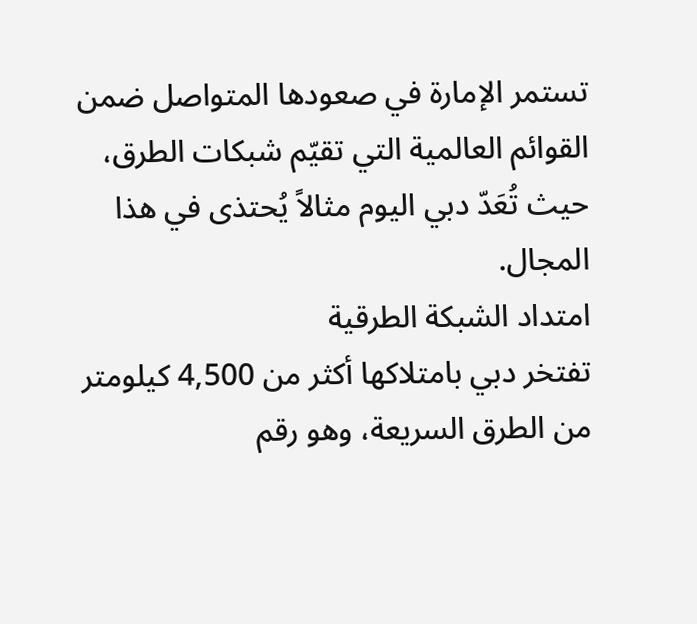تستمر الإمارة في صعودها المتواصل ضمن القوائم العالمية التي تقيّم شبكات الطرق، حيث تُعَدّ دبي اليوم مثالاً يُحتذى في هذا المجال.
امتداد الشبكة الطرقية
تفتخر دبي بامتلاكها أكثر من 4,500 كيلومتر من الطرق السريعة، وهو رقم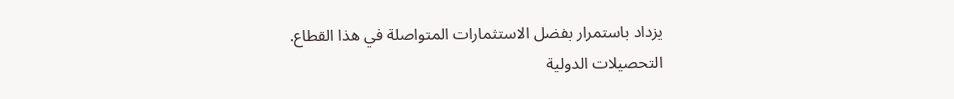يزداد باستمرار بفضل الاستثمارات المتواصلة في هذا القطاع.
التحصيلات الدولية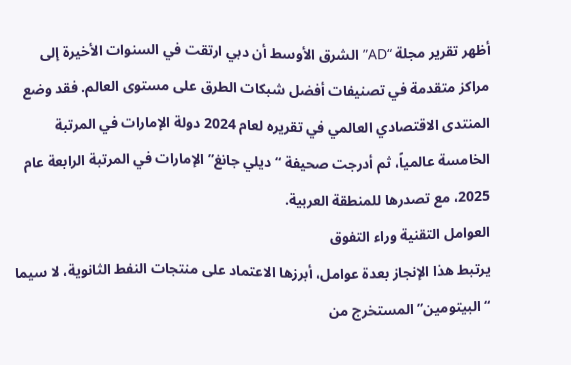أظهر تقرير مجلة “AD” الشرق الأوسط أن دبي ارتقت في السنوات الأخيرة إلى مراكز متقدمة في تصنيفات أفضل شبكات الطرق على مستوى العالم. فقد وضع المنتدى الاقتصادي العالمي في تقريره لعام 2024 دولة الإمارات في المرتبة الخامسة عالمياً، ثم أدرجت صحيفة “ديلي جانغ” الإمارات في المرتبة الرابعة عام 2025، مع تصدرها للمنطقة العربية.
العوامل التقنية وراء التفوق
يرتبط هذا الإنجاز بعدة عوامل، أبرزها الاعتماد على منتجات النفط الثانوية، لا سيما “البيتومين” المستخرج من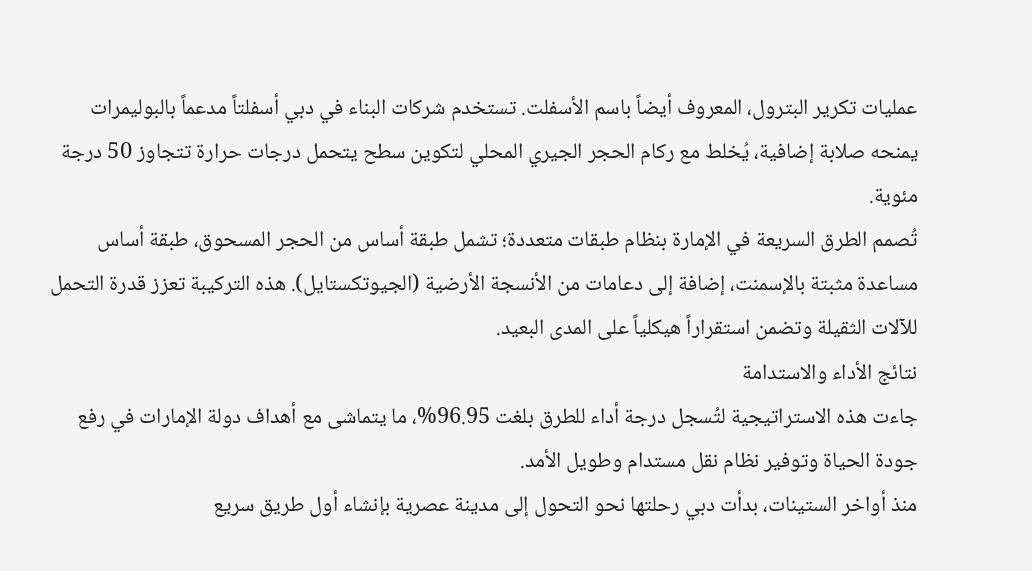عمليات تكرير البترول، المعروف أيضاً باسم الأسفلت. تستخدم شركات البناء في دبي أسفلتاً مدعماً بالبوليمرات يمنحه صلابة إضافية، يُخلط مع ركام الحجر الجيري المحلي لتكوين سطح يتحمل درجات حرارة تتجاوز 50 درجة مئوية.
تُصمم الطرق السريعة في الإمارة بنظام طبقات متعددة؛ تشمل طبقة أساس من الحجر المسحوق، طبقة أساس مساعدة مثبتة بالإسمنت، إضافة إلى دعامات من الأنسجة الأرضية (الجيوتكستايل). هذه التركيبة تعزز قدرة التحمل للآلات الثقيلة وتضمن استقراراً هيكلياً على المدى البعيد.
نتائج الأداء والاستدامة
جاءت هذه الاستراتيجية لتُسجل درجة أداء للطرق بلغت 96.95%، ما يتماشى مع أهداف دولة الإمارات في رفع جودة الحياة وتوفير نظام نقل مستدام وطويل الأمد.
منذ أواخر الستينات، بدأت دبي رحلتها نحو التحول إلى مدينة عصرية بإنشاء أول طريق سريع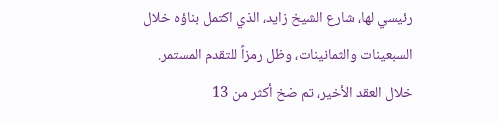رئيسي لها، شارع الشيخ زايد، الذي اكتمل بناؤه خلال السبعينات والثمانينات، وظل رمزاً للتقدم المستمر.
خلال العقد الأخير، تم ضخ أكثر من 13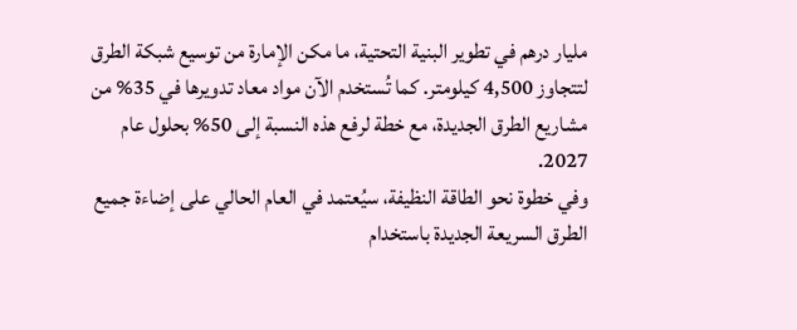مليار درهم في تطوير البنية التحتية، ما مكن الإمارة من توسيع شبكة الطرق لتتجاوز 4,500 كيلومتر. كما تُستخدم الآن مواد معاد تدويرها في 35% من مشاريع الطرق الجديدة، مع خطة لرفع هذه النسبة إلى 50% بحلول عام 2027.
وفي خطوة نحو الطاقة النظيفة، سيُعتمد في العام الحالي على إضاءة جميع الطرق السريعة الجديدة باستخدام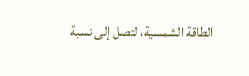الطاقة الشمسية، لتصل إلى نسبة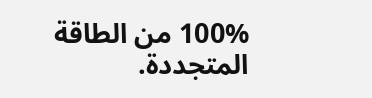100% من الطاقة المتجددة.